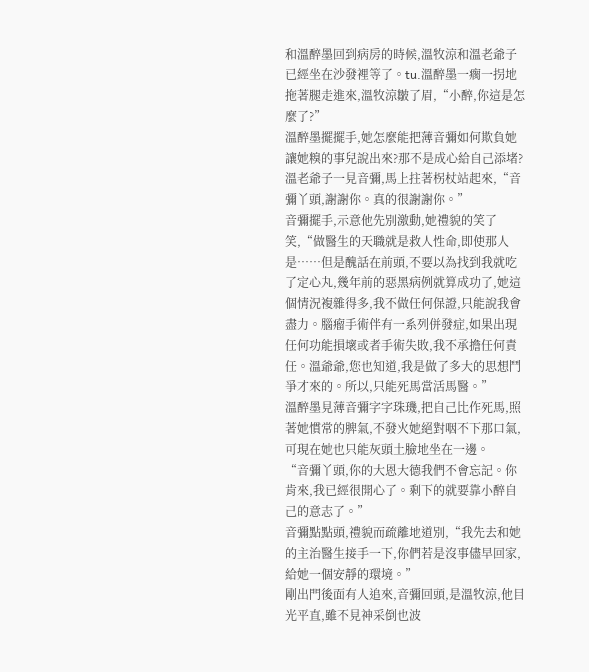和溫醉墨回到病房的時候,溫牧涼和溫老爺子已經坐在沙發裡等了。tu.溫醉墨一瘸一拐地拖著腿走進來,溫牧涼皺了眉,“小醉,你這是怎麼了?”
溫醉墨擺擺手,她怎麼能把薄音彌如何欺負她讓她糗的事兒說出來?那不是成心給自己添堵?
溫老爺子一見音彌,馬上拄著柺杖站起來,“音彌丫頭,謝謝你。真的很謝謝你。”
音彌擺手,示意他先別激動,她禮貌的笑了笑,“做醫生的天職就是救人性命,即使那人是……但是醜話在前頭,不要以為找到我就吃了定心丸,幾年前的惡黑病例就算成功了,她這個情況複雜得多,我不做任何保證,只能說我會盡力。腦瘤手術伴有一系列併發症,如果出現任何功能損壞或者手術失敗,我不承擔任何責任。溫爺爺,您也知道,我是做了多大的思想鬥爭才來的。所以,只能死馬當活馬醫。”
溫醉墨見薄音彌字字珠璣,把自己比作死馬,照著她慣常的脾氣,不發火她絕對咽不下那口氣,可現在她也只能灰頭土臉地坐在一邊。
“音彌丫頭,你的大恩大德我們不會忘記。你肯來,我已經很開心了。剩下的就要靠小醉自己的意志了。”
音彌點點頭,禮貌而疏離地道別,“我先去和她的主治醫生接手一下,你們若是沒事儘早回家,給她一個安靜的環境。”
剛出門後面有人追來,音彌回頭,是溫牧涼,他目光平直,雖不見神采倒也波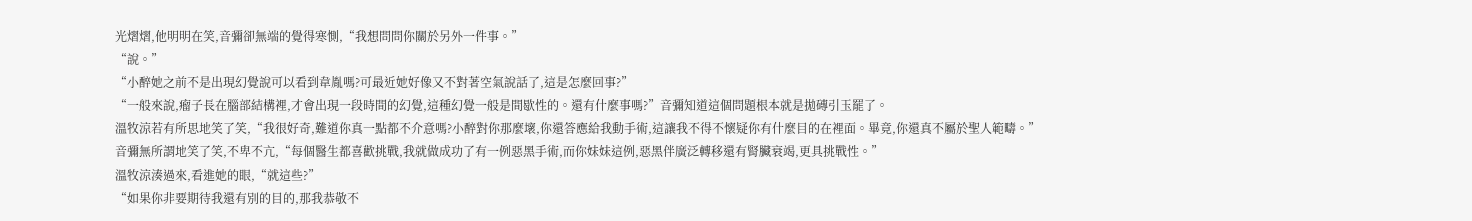光熠熠,他明明在笑,音彌卻無端的覺得寒惻,“我想問問你關於另外一件事。”
“說。”
“小醉她之前不是出現幻覺說可以看到韋胤嗎?可最近她好像又不對著空氣說話了,這是怎麼回事?”
“一般來說,瘤子長在腦部結構裡,才會出現一段時間的幻覺,這種幻覺一般是間歇性的。還有什麼事嗎?”音彌知道這個問題根本就是拋磚引玉罷了。
溫牧涼若有所思地笑了笑,“我很好奇,難道你真一點都不介意嗎?小醉對你那麼壞,你還答應給我動手術,這讓我不得不懷疑你有什麼目的在裡面。畢竟,你還真不屬於聖人範疇。”
音彌無所謂地笑了笑,不卑不亢,“每個醫生都喜歡挑戰,我就做成功了有一例惡黑手術,而你妹妹這例,惡黑伴廣泛轉移還有腎臟衰竭,更具挑戰性。”
溫牧涼湊過來,看進她的眼,“就這些?”
“如果你非要期待我還有別的目的,那我恭敬不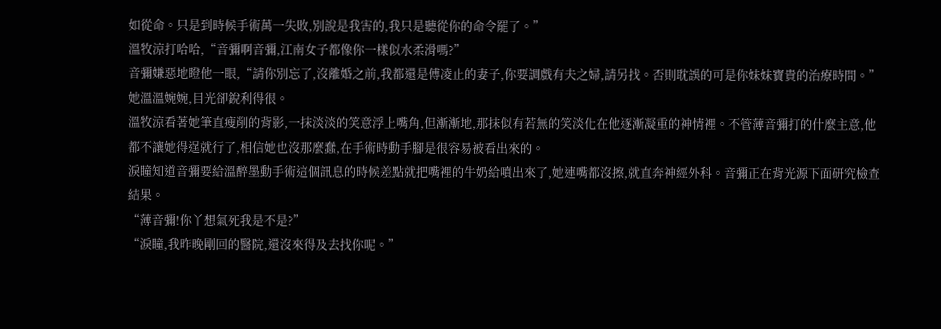如從命。只是到時候手術萬一失敗,別說是我害的,我只是聽從你的命令罷了。”
溫牧涼打哈哈,“音彌啊音彌,江南女子都像你一樣似水柔滑嗎?”
音彌嫌惡地瞪他一眼,“請你別忘了,沒離婚之前,我都還是傅凌止的妻子,你要調戲有夫之婦,請另找。否則耽誤的可是你妹妹寶貴的治療時間。”她溫溫婉婉,目光卻銳利得很。
溫牧涼看著她筆直瘦削的背影,一抹淡淡的笑意浮上嘴角,但漸漸地,那抹似有若無的笑淡化在他逐漸凝重的神情裡。不管薄音彌打的什麼主意,他都不讓她得逞就行了,相信她也沒那麼蠢,在手術時動手腳是很容易被看出來的。
淚瞳知道音彌要給溫醉墨動手術這個訊息的時候差點就把嘴裡的牛奶給噴出來了,她連嘴都沒擦,就直奔神經外科。音彌正在背光源下面研究檢查結果。
“薄音彌!你丫想氣死我是不是?”
“淚瞳,我昨晚剛回的醫院,還沒來得及去找你呢。”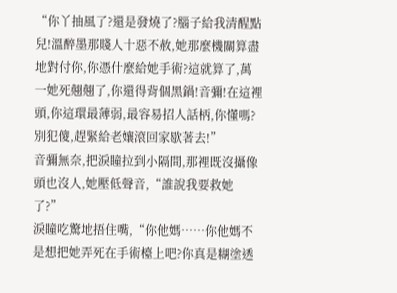“你丫抽風了?還是發燒了?腦子給我清醒點兒!溫醉墨那賤人十惡不赦,她那麼機關算盡地對付你,你憑什麼給她手術?這就算了,萬一她死翹翹了,你還得背個黑鍋!音彌!在這裡頭,你這環最薄弱,最容易招人話柄,你懂嗎?別犯傻,趕緊給老孃滾回家歇著去!”
音彌無奈,把淚瞳拉到小隔間,那裡既沒攝像頭也沒人,她壓低聲音,“誰說我要救她了?”
淚瞳吃驚地捂住嘴,“你他媽……你他媽不是想把她弄死在手術檯上吧?你真是糊塗透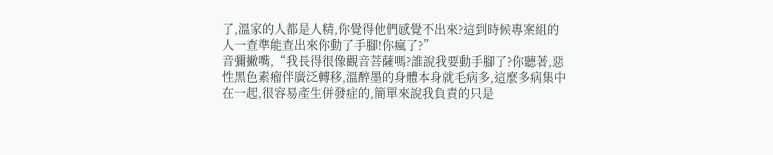了,溫家的人都是人精,你覺得他們感覺不出來?這到時候專案組的人一查準能查出來你動了手腳!你瘋了?”
音彌撇嘴,“我長得很像觀音菩薩嗎?誰說我要動手腳了?你聽著,惡性黑色素瘤伴廣泛轉移,溫醉墨的身體本身就毛病多,這麼多病集中在一起,很容易產生併發症的,簡單來說我負責的只是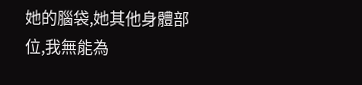她的腦袋,她其他身體部位,我無能為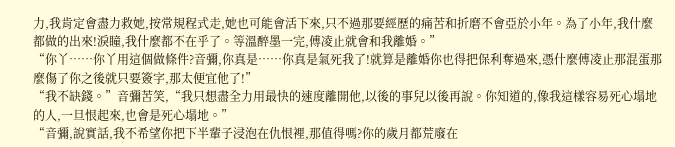力,我肯定會盡力救她,按常規程式走,她也可能會活下來,只不過那要經歷的痛苦和折磨不會亞於小年。為了小年,我什麼都做的出來!淚瞳,我什麼都不在乎了。等溫醉墨一完,傅凌止就會和我離婚。”
“你丫……你丫用這個做條件?音彌,你真是……你真是氣死我了!就算是離婚你也得把保利奪過來,憑什麼傅凌止那混蛋那麼傷了你之後就只要簽字,那太便宜他了!”
“我不缺錢。”音彌苦笑,“我只想盡全力用最快的速度離開他,以後的事兒以後再說。你知道的,像我這樣容易死心塌地的人,一旦恨起來,也會是死心塌地。”
“音彌,說實話,我不希望你把下半輩子浸泡在仇恨裡,那值得嗎?你的歲月都荒廢在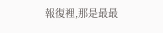報復裡,那是最最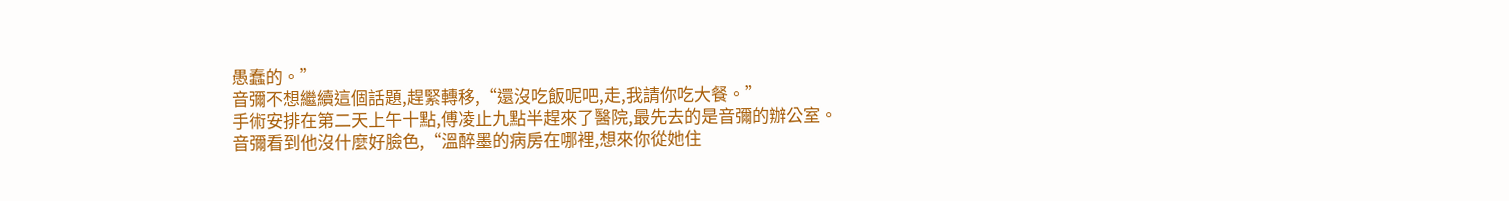愚蠢的。”
音彌不想繼續這個話題,趕緊轉移,“還沒吃飯呢吧,走,我請你吃大餐。”
手術安排在第二天上午十點,傅凌止九點半趕來了醫院,最先去的是音彌的辦公室。
音彌看到他沒什麼好臉色,“溫醉墨的病房在哪裡,想來你從她住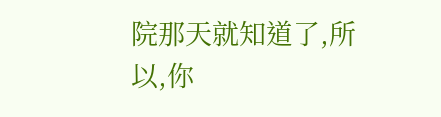院那天就知道了,所以,你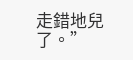走錯地兒了。”